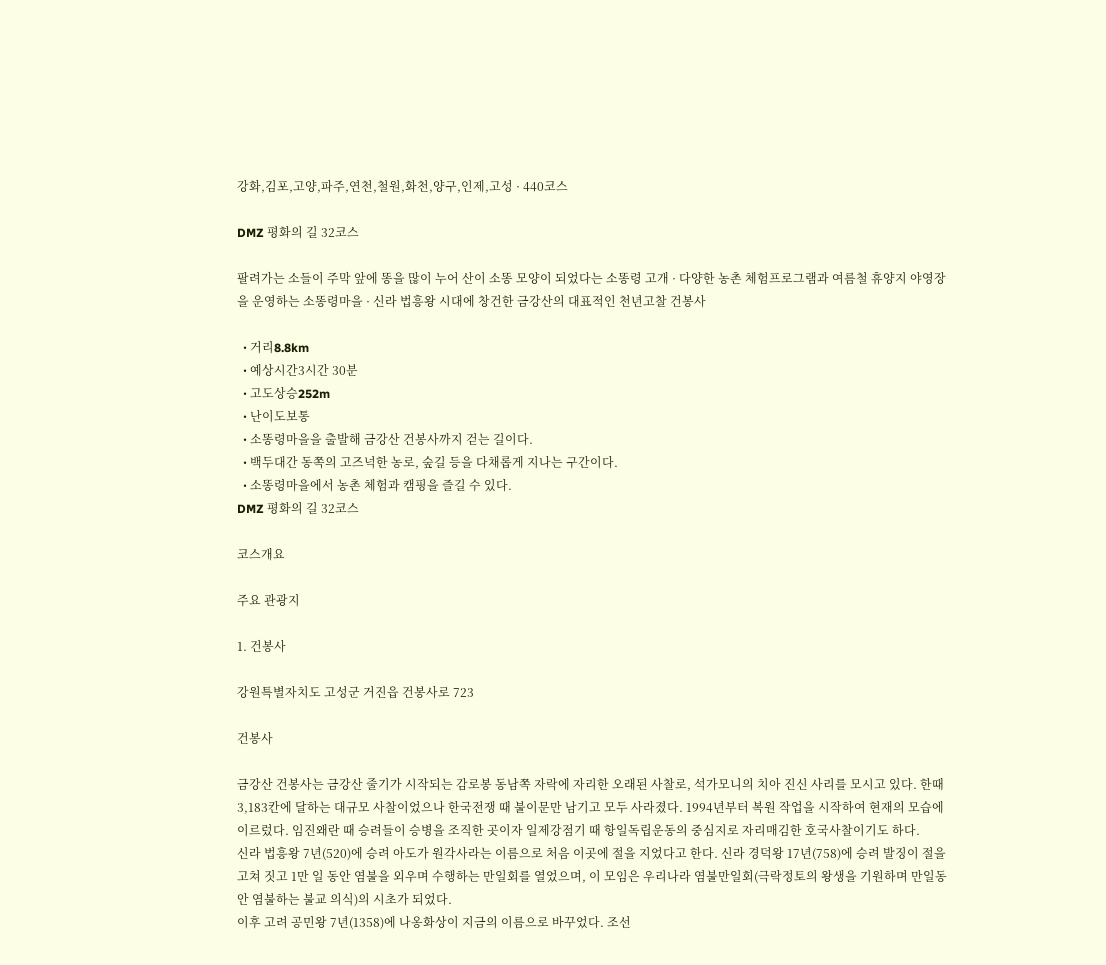강화,김포,고양,파주,연천,철원,화천,양구,인제,고성 · 440코스

DMZ 평화의 길 32코스

팔려가는 소들이 주막 앞에 똥을 많이 누어 산이 소똥 모양이 되었다는 소똥령 고개 · 다양한 농촌 체험프로그램과 여름철 휴양지 야영장을 운영하는 소똥령마을 · 신라 법흥왕 시대에 창건한 금강산의 대표적인 천년고찰 건봉사

  • 거리8.8km
  • 예상시간3시간 30분
  • 고도상승252m
  • 난이도보통
  • 소똥령마을을 출발해 금강산 건봉사까지 걷는 길이다.
  • 백두대간 동쪽의 고즈넉한 농로, 숲길 등을 다채롭게 지나는 구간이다.
  • 소똥령마을에서 농촌 체험과 캠핑을 즐길 수 있다.
DMZ 평화의 길 32코스

코스개요

주요 관광지

1. 건봉사

강원특별자치도 고성군 거진읍 건봉사로 723

건봉사

금강산 건봉사는 금강산 줄기가 시작되는 감로봉 동남쪽 자락에 자리한 오래된 사찰로, 석가모니의 치아 진신 사리를 모시고 있다. 한때 3,183칸에 달하는 대규모 사찰이었으나 한국전쟁 때 불이문만 남기고 모두 사라졌다. 1994년부터 복원 작업을 시작하여 현재의 모습에 이르렀다. 임진왜란 때 승려들이 승병을 조직한 곳이자 일제강점기 때 항일독립운동의 중심지로 자리매김한 호국사찰이기도 하다.
신라 법흥왕 7년(520)에 승려 아도가 원각사라는 이름으로 처음 이곳에 절을 지었다고 한다. 신라 경덕왕 17년(758)에 승려 발징이 절을 고쳐 짓고 1만 일 동안 염불을 외우며 수행하는 만일회를 열었으며, 이 모임은 우리나라 염불만일회(극락정토의 왕생을 기원하며 만일동안 염불하는 불교 의식)의 시초가 되었다.
이후 고려 공민왕 7년(1358)에 나옹화상이 지금의 이름으로 바꾸었다. 조선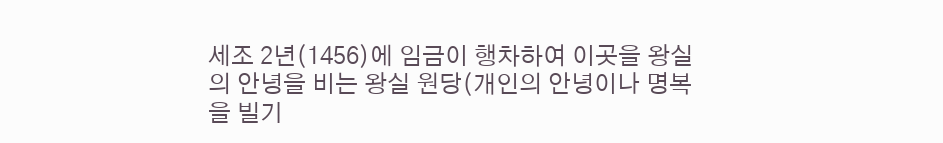세조 2년(1456)에 임금이 행차하여 이곳을 왕실의 안녕을 비는 왕실 원당(개인의 안녕이나 명복을 빌기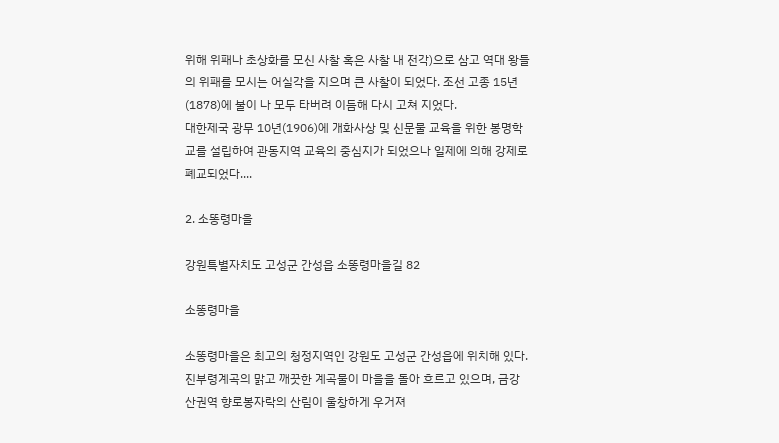위해 위패나 초상화를 모신 사찰 혹은 사찰 내 전각)으로 삼고 역대 왕들의 위패를 모시는 어실각을 지으며 큰 사찰이 되었다. 조선 고종 15년(1878)에 불이 나 모두 타버려 이듬해 다시 고쳐 지었다.
대한제국 광무 10년(1906)에 개화사상 및 신문물 교육을 위한 봉명학교를 설립하여 관동지역 교육의 중심지가 되었으나 일제에 의해 강제로 폐교되었다....

2. 소똥령마을

강원특별자치도 고성군 간성읍 소똥령마을길 82

소똥령마을

소똥령마을은 최고의 청정지역인 강원도 고성군 간성읍에 위치해 있다. 진부령계곡의 맑고 깨끗한 계곡물이 마을을 돌아 흐르고 있으며, 금강산권역 향로봉자락의 산림이 울창하게 우거져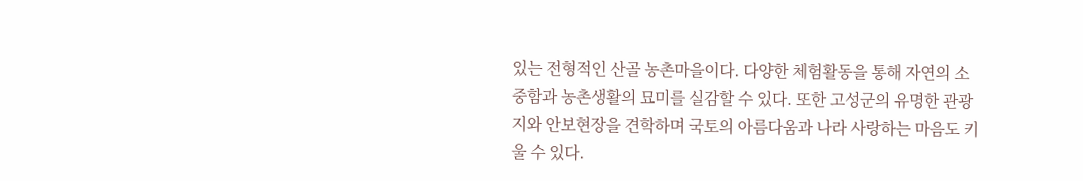있는 전형적인 산골 농촌마을이다. 다양한 체험활동을 통해 자연의 소중함과 농촌생활의 묘미를 실감할 수 있다. 또한 고성군의 유명한 관광지와 안보현장을 견학하며 국토의 아름다움과 나라 사랑하는 마음도 키울 수 있다.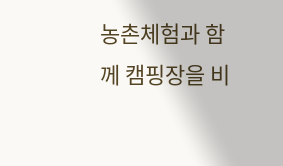농촌체험과 함께 캠핑장을 비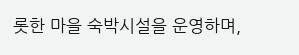롯한 마을 숙박시설을 운영하며,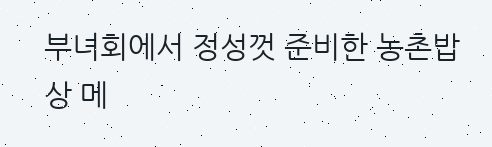부녀회에서 정성껏 준비한 농촌밥상 메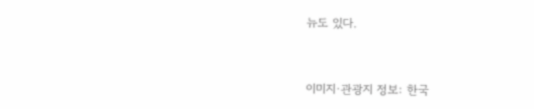뉴도 있다.


이미지·관광지 정보: 한국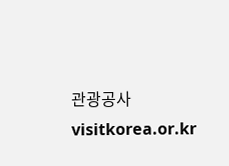관광공사 visitkorea.or.kr